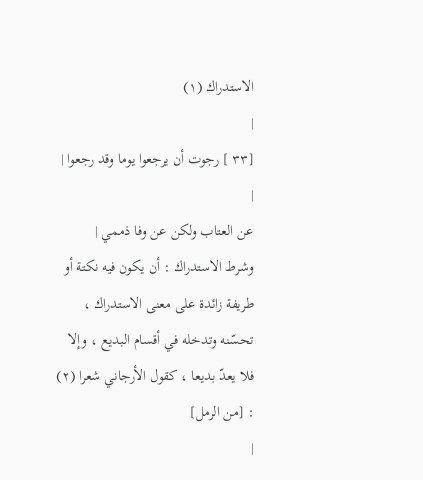الاستدراك (١)
|
[٣٣ ] رجوت أن يرجعوا يوما وقد رجعوا |
|
عن العتاب ولكن عن وفا ذممي |
وشرط الاستدراك : أن يكون فيه نكتة أو طريفة زائدة على معنى الاستدراك ، تحسّنه وتدخله في أقسام البديع ، وإلا فلا يعدّ بديعا ، كقول الأرجاني شعرا (٢) : [من الرمل]
|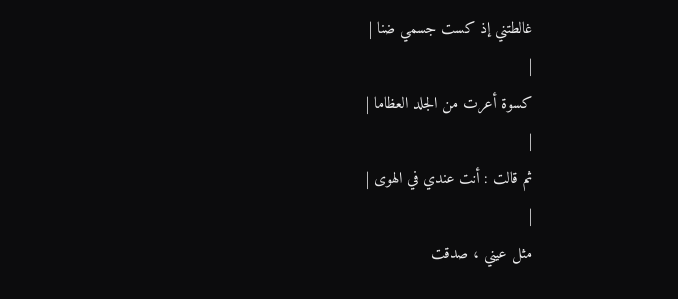غالطتني إذ كست جسمي ضنا |
|
كسوة أعرت من الجلد العظاما |
|
ثم قالت : أنت عندي في الهوى |
|
مثل عيني ، صدقت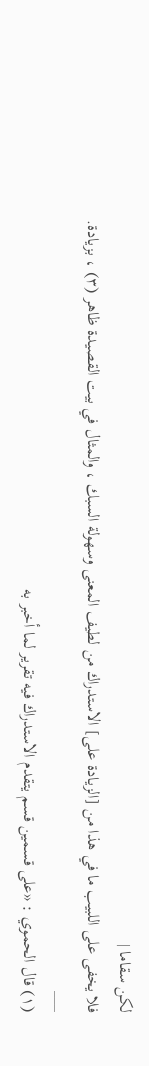لكن سقاما |
فلا يخفى على اللبيب ما في هذا من [الزيادة على] الاستدراك من لطيف المعنى وسهولة السبك ، والمثال في بيت القصيدة ظاهر (٣) ، بزيادة.
___
(١) قال الحموي : «على قسمين قسم يتقدم الاستدراك فيه تقرير لما أخبر به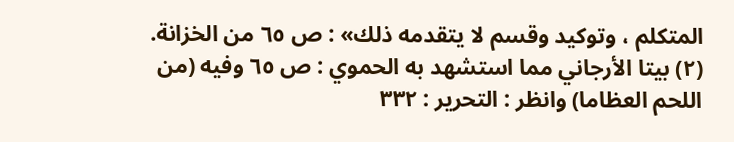المتكلم ، وتوكيد وقسم لا يتقدمه ذلك» : ص ٦٥ من الخزانة.
(٢) بيتا الأرجاني مما استشهد به الحموي : ص ٦٥ وفيه (من اللحم العظاما) وانظر : التحرير : ٣٣٢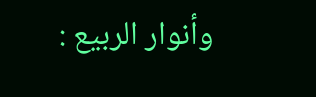وأنوار الربيع :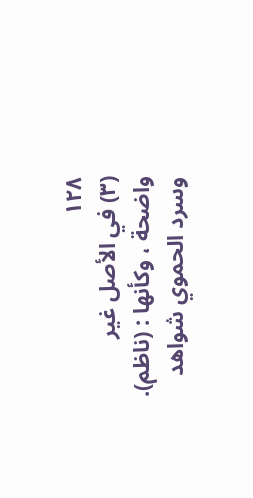١٢٨
(٣) في الأصل غير واضحة ، وكأنها : (ناظم). وسرد الحموي شواهد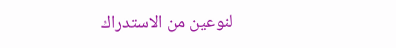لنوعين من الاستدراك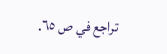تراجع في ص ٦٥.